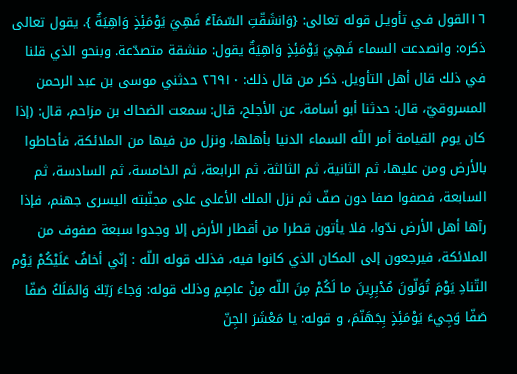١٦القول فـي تأويـل قوله تعالى: {وَانشَقّتِ السّمَآءُ فَهِيَ يَوْمَئِذٍ وَاهِيَةٌ }. يقول تعالى ذكره: وانصدعت السماء فَهِيَ يَوْمَئِذٍ وَاهِيَةٌ يقول: منشقة متصدّعة. وبنحو الذي قلنا في ذلك قال أهل التأويل. ذكر من قال ذلك: ٢٦٩١٠ حدثني موسى بن عبد الرحمن المسروقيّ، قال: حدثنا أبو أسامة، عن الأجلح، قال: سمعت الضحاك بن مزاحم، قال: (إذا كان يوم القيامة أمر اللّه السماء الدنيا بأهلها، ونزل من فيها من الملائكة، فأحاطوا بالأرض ومن عليها، ثم الثانية، ثم الثالثة، ثم الرابعة، ثم الخامسة، ثم السادسة، ثم السابعة، فصفوا صفا دون صفّ ثم نزل الملك الأعلى على مجنّبته اليسرى جهنم، فإذا رآها أهل الأرض ندّوا، فلا يأتون قطرا من أقطار الأرض إلا وجدوا سبعة صفوف من الملائكة، فيرجعون إلى المكان الذي كانوا فيه، فذلك قوله اللّه : إنّي أخافُ عَلَيْكُمْ يَوْم التّنادِ يَوْمَ تُوَلّونَ مُدْبِرِينَ ما لَكُمْ مِنَ اللّه مِنْ عاصِمٍ وذلك قوله: وَجاءَ رَبّكَ وَالمَلَكُ صَفّا صَفّا وَجِيءَ يَوْمَئِذٍ بِجَهَنّمَ، و قوله: يا مَعْشَرَ الجِنّ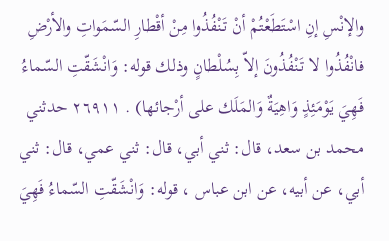والإنْسِ إنِ اسْتَطَعْتُمْ أنْ تَنْفُذُوا مِنْ أقْطارِ السّمَواتِ والأرْضِ فانْفُذُوا لا تَنْفُذُونَ إلاّ بِسُلْطانٍ وذلك قوله: وَانْشَقّتِ السّماءُ فَهِيَ يَوْمَئِذٍ وَاهِيَةٌ وَالمَلَك على أرْجائها) . ٢٦٩١١ حدثني محمد بن سعد، قال: ثني أبي، قال: ثني عمي، قال: ثني أبي، عن أبيه، عن ابن عباس ، قوله: وَانْشَقّتِ السّماءُ فَهِيَ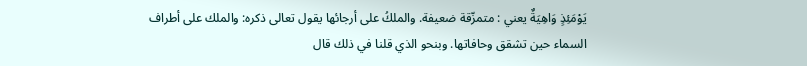يَوْمَئِذٍ وَاهِيَةٌ يعني : متمزّقة ضعيفة. والملكُ على أرجائها يقول تعالى ذكره: والملك على أطراف السماء حين تشقق وحافاتها. وبنحو الذي قلنا في ذلك قال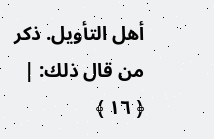أهل التأويل. ذكر من قال ذلك: |
﴿ ١٦ ﴾